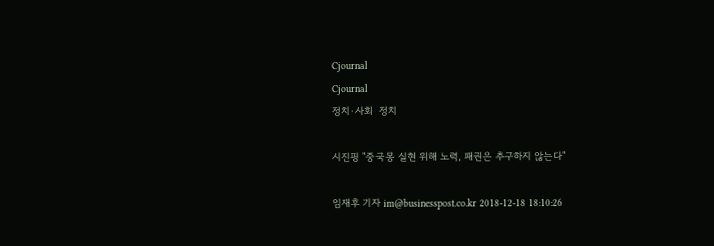Cjournal
Cjournal
정치·사회  정치

시진핑 "중국몽 실현 위해 노력, 패권은 추구하지 않는다"

임재후 기자 im@businesspost.co.kr 2018-12-18 18:10:26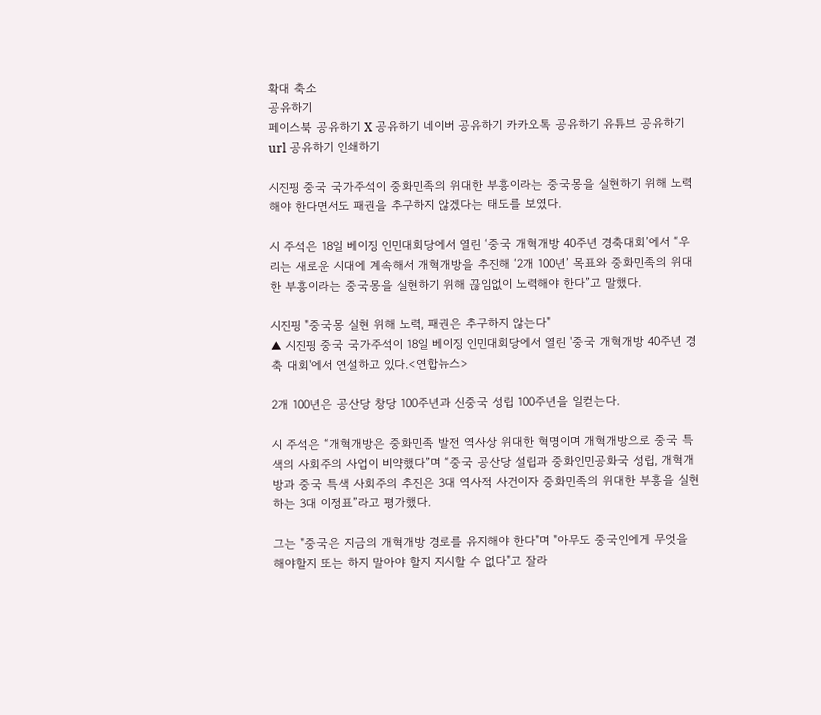확대 축소
공유하기
페이스북 공유하기 X 공유하기 네이버 공유하기 카카오톡 공유하기 유튜브 공유하기 url 공유하기 인쇄하기

시진핑 중국 국가주석이 중화민족의 위대한 부흥이라는 중국몽을 실현하기 위해 노력해야 한다면서도 패권을 추구하지 않겠다는 태도를 보였다.

시 주석은 18일 베이징 인민대회당에서 열린 ‘중국 개혁개방 40주년 경축대회’에서 “우리는 새로운 시대에 계속해서 개혁개방을 추진해 ‘2개 100년’ 목표와 중화민족의 위대한 부흥이라는 중국몽을 실현하기 위해 끊임없이 노력해야 한다”고 말했다.

시진핑 "중국몽 실현 위해 노력, 패권은 추구하지 않는다"
▲ 시진핑 중국 국가주석이 18일 베이징 인민대회당에서 열린 '중국 개혁개방 40주년 경축 대회'에서 연설하고 있다.<연합뉴스>

2개 100년은 공산당 창당 100주년과 신중국 성립 100주년을 일컫는다.

시 주석은 “개혁개방은 중화민족 발전 역사상 위대한 혁명이며 개혁개방으로 중국 특색의 사회주의 사업이 비약했다”며 “중국 공산당 설립과 중화인민공화국 성립, 개혁개방과 중국 특색 사회주의 추진은 3대 역사적 사건이자 중화민족의 위대한 부흥을 실현하는 3대 이정표”라고 평가했다.

그는 "중국은 지금의 개혁개방 경로를 유지해야 한다"며 "아무도 중국인에게 무엇을 해야할지 또는 하지 말아야 할지 지시할 수 없다"고 잘라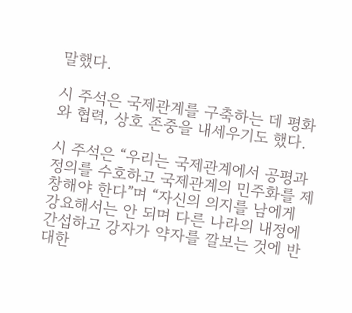말했다.

시 주석은 국제관계를 구축하는 데 평화와 협력, 상호 존중을 내세우기도 했다.

시 주석은 “우리는 국제관계에서 공평과 정의를 수호하고 국제관계의 민주화를 제창해야 한다”며 “자신의 의지를 남에게 강요해서는 안 되며 다른 나라의 내정에 간섭하고 강자가 약자를 깔보는 것에 반대한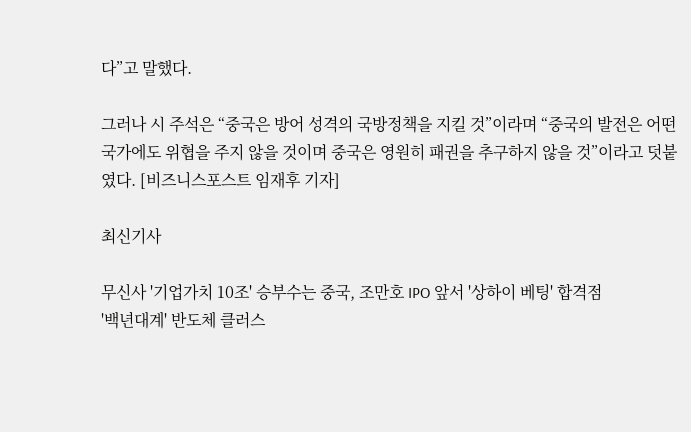다”고 말했다.

그러나 시 주석은 “중국은 방어 성격의 국방정책을 지킬 것”이라며 “중국의 발전은 어떤 국가에도 위협을 주지 않을 것이며 중국은 영원히 패권을 추구하지 않을 것”이라고 덧붙였다. [비즈니스포스트 임재후 기자]

최신기사

무신사 '기업가치 10조' 승부수는 중국, 조만호 IPO 앞서 '상하이 베팅' 합격점
'백년대계' 반도체 클러스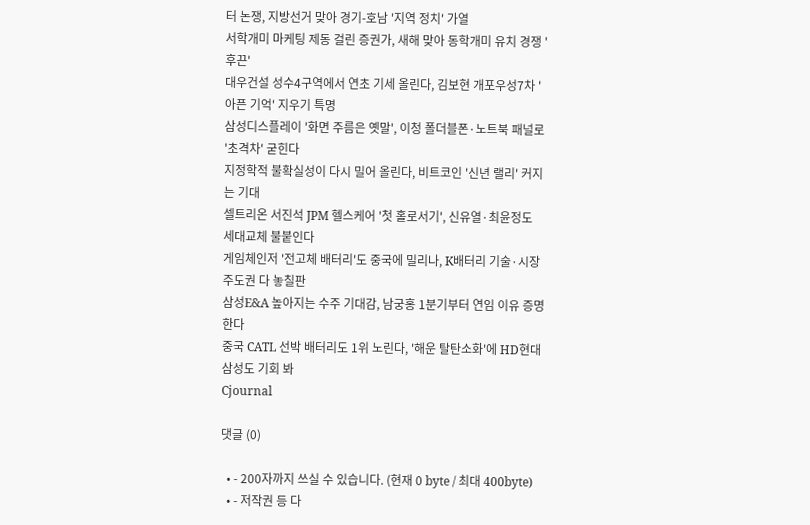터 논쟁, 지방선거 맞아 경기-호남 '지역 정치' 가열
서학개미 마케팅 제동 걸린 증권가, 새해 맞아 동학개미 유치 경쟁 '후끈'
대우건설 성수4구역에서 연초 기세 올린다, 김보현 개포우성7차 '아픈 기억' 지우기 특명
삼성디스플레이 '화면 주름은 옛말', 이청 폴더블폰·노트북 패널로 '초격차' 굳힌다
지정학적 불확실성이 다시 밀어 올린다, 비트코인 '신년 랠리' 커지는 기대
셀트리온 서진석 JPM 헬스케어 '첫 홀로서기', 신유열·최윤정도 세대교체 불붙인다
게임체인저 '전고체 배터리'도 중국에 밀리나, K배터리 기술·시장 주도권 다 놓칠판
삼성E&A 높아지는 수주 기대감, 남궁홍 1분기부터 연임 이유 증명한다
중국 CATL 선박 배터리도 1위 노린다, '해운 탈탄소화'에 HD현대 삼성도 기회 봐
Cjournal

댓글 (0)

  • - 200자까지 쓰실 수 있습니다. (현재 0 byte / 최대 400byte)
  • - 저작권 등 다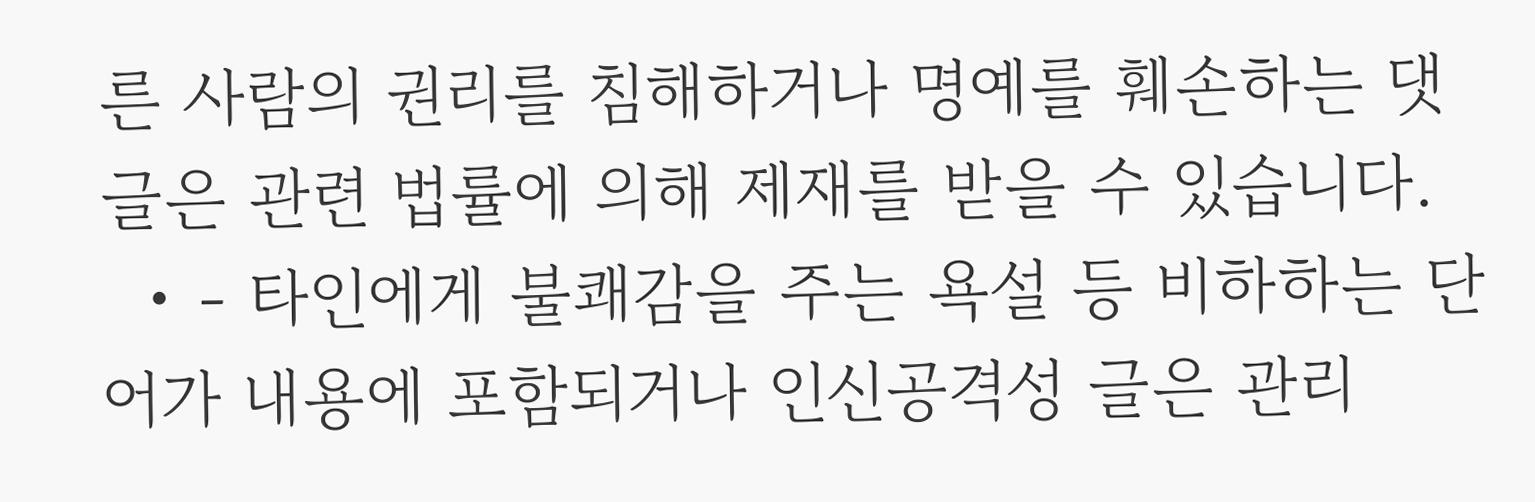른 사람의 권리를 침해하거나 명예를 훼손하는 댓글은 관련 법률에 의해 제재를 받을 수 있습니다.
  • - 타인에게 불쾌감을 주는 욕설 등 비하하는 단어가 내용에 포함되거나 인신공격성 글은 관리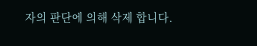자의 판단에 의해 삭제 합니다.